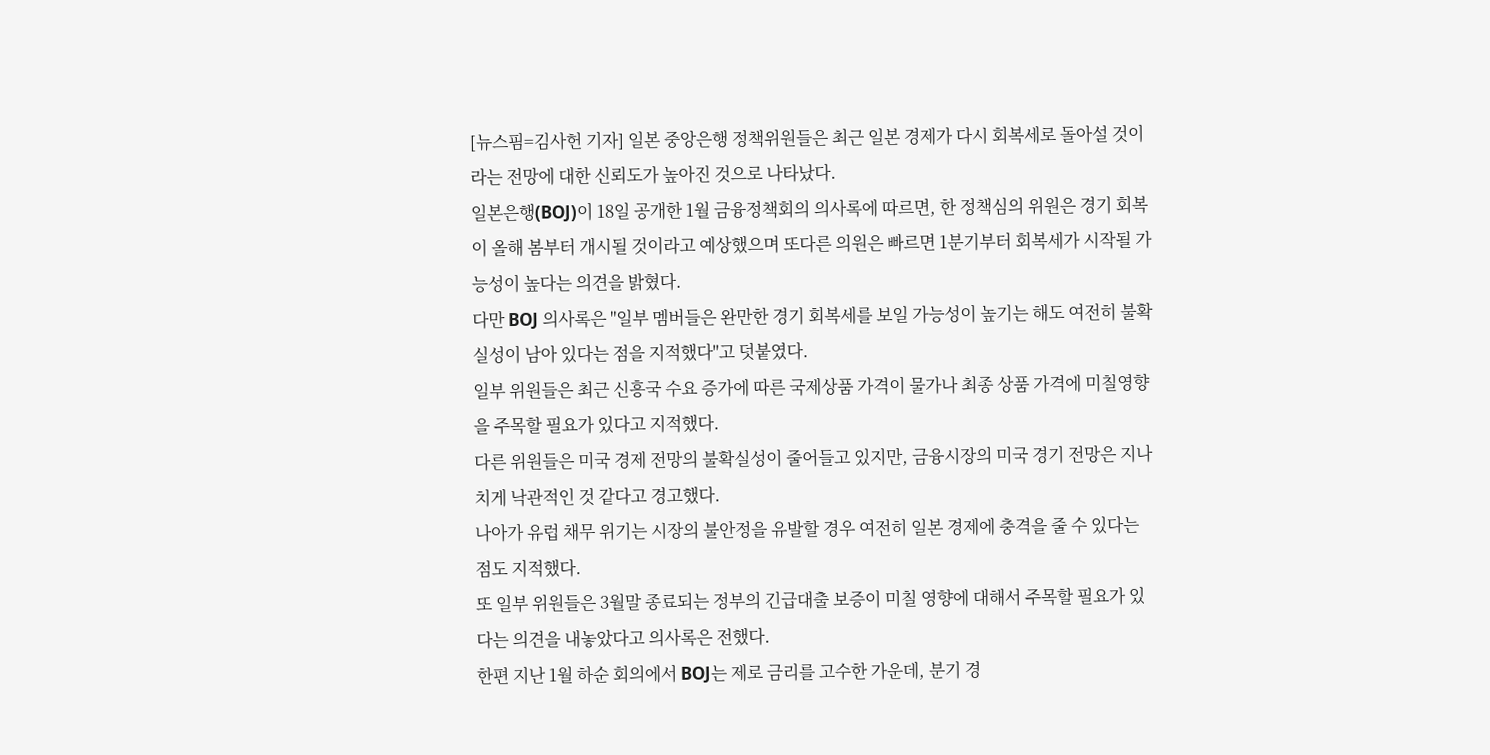[뉴스핌=김사헌 기자] 일본 중앙은행 정책위원들은 최근 일본 경제가 다시 회복세로 돌아설 것이라는 전망에 대한 신뢰도가 높아진 것으로 나타났다.
일본은행(BOJ)이 18일 공개한 1월 금융정책회의 의사록에 따르면, 한 정책심의 위원은 경기 회복이 올해 봄부터 개시될 것이라고 예상했으며 또다른 의원은 빠르면 1분기부터 회복세가 시작될 가능성이 높다는 의견을 밝혔다.
다만 BOJ 의사록은 "일부 멤버들은 완만한 경기 회복세를 보일 가능성이 높기는 해도 여전히 불확실성이 남아 있다는 점을 지적했다"고 덧붙였다.
일부 위원들은 최근 신흥국 수요 증가에 따른 국제상품 가격이 물가나 최종 상품 가격에 미칠영향을 주목할 필요가 있다고 지적했다.
다른 위원들은 미국 경제 전망의 불확실성이 줄어들고 있지만, 금융시장의 미국 경기 전망은 지나치게 낙관적인 것 같다고 경고했다.
나아가 유럽 채무 위기는 시장의 불안정을 유발할 경우 여전히 일본 경제에 충격을 줄 수 있다는 점도 지적했다.
또 일부 위원들은 3월말 종료되는 정부의 긴급대출 보증이 미칠 영향에 대해서 주목할 필요가 있다는 의견을 내놓았다고 의사록은 전했다.
한편 지난 1월 하순 회의에서 BOJ는 제로 금리를 고수한 가운데, 분기 경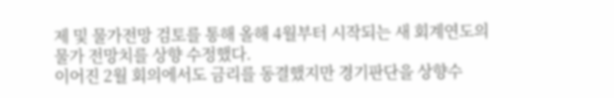제 및 물가전망 검토를 통해 올해 4월부터 시작되는 새 회계연도의 물가 전망치를 상향 수정했다.
이어진 2월 회의에서도 금리를 동결했지만 경기판단을 상향수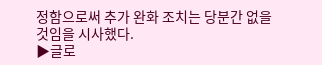정함으로써 추가 완화 조치는 당분간 없을 것임을 시사했다.
▶글로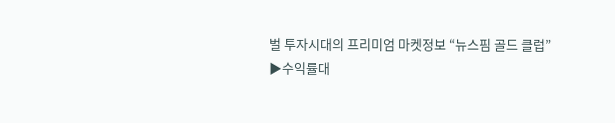벌 투자시대의 프리미엄 마켓정보 “뉴스핌 골드 클럽”
▶수익률대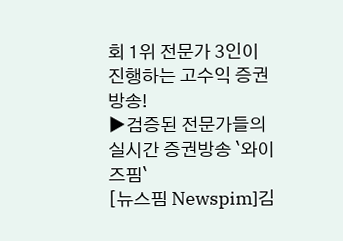회 1위 전문가 3인이 진행하는 고수익 증권방송!
▶검증된 전문가들의 실시간 증권방송 `와이즈핌`
[뉴스핌 Newspim]김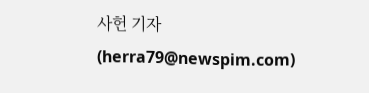사헌 기자 (herra79@newspim.com)